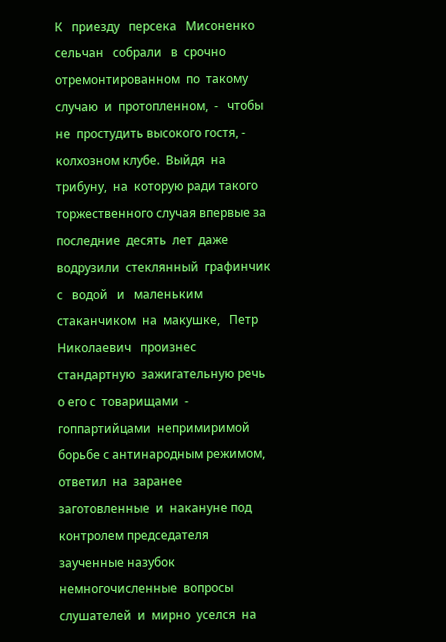К   приезду   персека   Мисоненко   сельчан   собрали   в  срочно  отремонтированном  по  такому  случаю  и  протопленном,  -   чтобы  не  простудить высокого гостя, - колхозном клубе.  Выйдя  на  трибуну,  на  которую ради такого торжественного случая впервые за последние  десять  лет  даже  водрузили  стеклянный  графинчик  с   водой   и   маленьким  стаканчиком  на  макушке,   Петр   Николаевич   произнес   стандартную  зажигательную речь о его с  товарищами  -  гоппартийцами  непримиримой  борьбе с антинародным режимом,  ответил  на  заранее  заготовленные  и  накануне под контролем председателя заученные назубок немногочисленные  вопросы  слушателей  и  мирно  уселся  на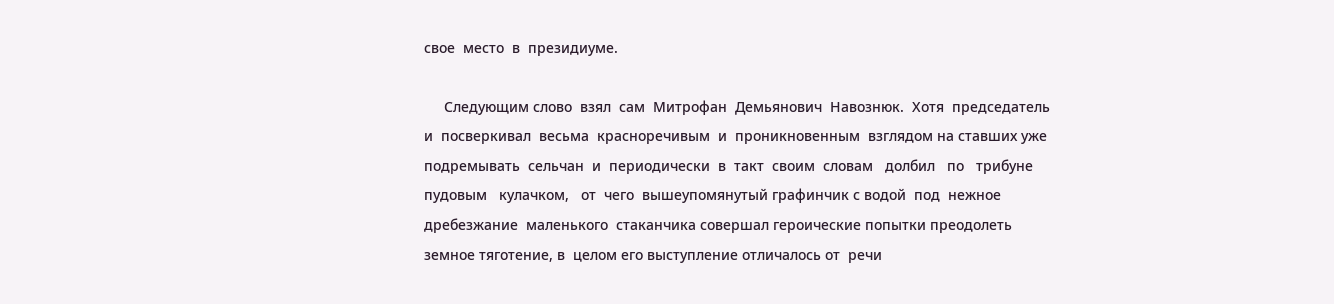свое  место  в  президиуме.

     Следующим слово  взял  сам  Митрофан  Демьянович  Навознюк.  Хотя  председатель  и  посверкивал  весьма  красноречивым  и  проникновенным  взглядом на ставших уже подремывать  сельчан  и  периодически  в  такт  своим  словам   долбил   по   трибуне   пудовым   кулачком,   от  чего  вышеупомянутый графинчик с водой  под  нежное  дребезжание  маленького  стаканчика совершал героические попытки преодолеть земное тяготение, в  целом его выступление отличалось от  речи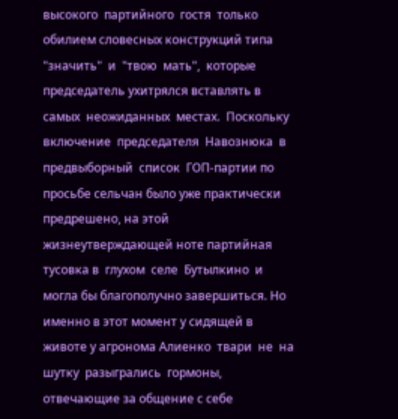высокого  партийного  гостя  только обилием словесных конструкций типа "значить"  и  "твою  мать",  которые председатель ухитрялся вставлять в самых  неожиданных  местах.  Поскольку  включение  председателя  Навознюка  в  предвыборный  список  ГОП-партии по просьбе сельчан было уже практически предрешено, на этой  жизнеутверждающей ноте партийная тусовка в  глухом  селе  Бутылкино  и  могла бы благополучно завершиться. Но именно в этот момент у сидящей в  животе у агронома Алиенко  твари  не  на  шутку  разыгрались  гормоны,  отвечающие за общение с себе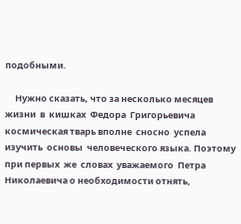подобными.

     Нужно сказать, что за несколько месяцев  жизни  в  кишках  Федора  Григорьевича космическая тварь вполне  сносно  успела  изучить  основы  человеческого языка. Поэтому при первых  же  словах  уважаемого  Петра  Николаевича о необходимости отнять,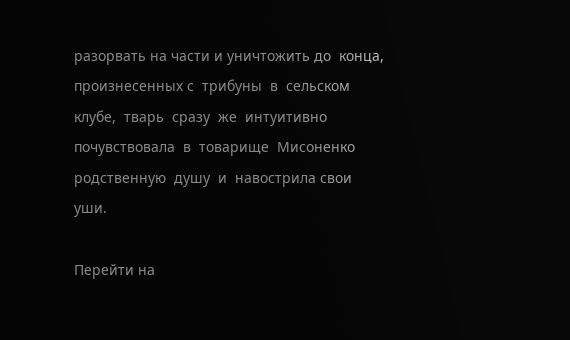разорвать на части и уничтожить до  конца, произнесенных с  трибуны  в  сельском  клубе,  тварь  сразу  же  интуитивно почувствовала  в  товарище  Мисоненко  родственную  душу  и  навострила свои уши.

Перейти на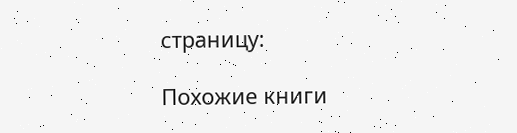страницу:

Похожие книги